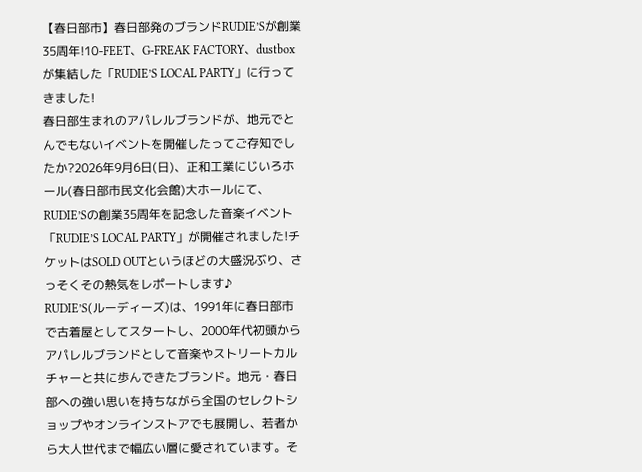【春日部市】春日部発のブランドRUDIE’Sが創業35周年!10-FEET、G-FREAK FACTORY、dustboxが集結した「RUDIE’S LOCAL PARTY」に行ってきました!
春日部生まれのアパレルブランドが、地元でとんでもないイベントを開催したってご存知でしたか?2026年9月6日(日)、正和工業にじいろホール(春日部市民文化会館)大ホールにて、RUDIE’Sの創業35周年を記念した音楽イベント「RUDIE’S LOCAL PARTY」が開催されました!チケットはSOLD OUTというほどの大盛況ぶり、さっそくその熱気をレポートします♪
RUDIE’S(ルーディーズ)は、1991年に春日部市で古着屋としてスタートし、2000年代初頭からアパレルブランドとして音楽やストリートカルチャーと共に歩んできたブランド。地元・春日部への強い思いを持ちながら全国のセレクトショップやオンラインストアでも展開し、若者から大人世代まで幅広い層に愛されています。そ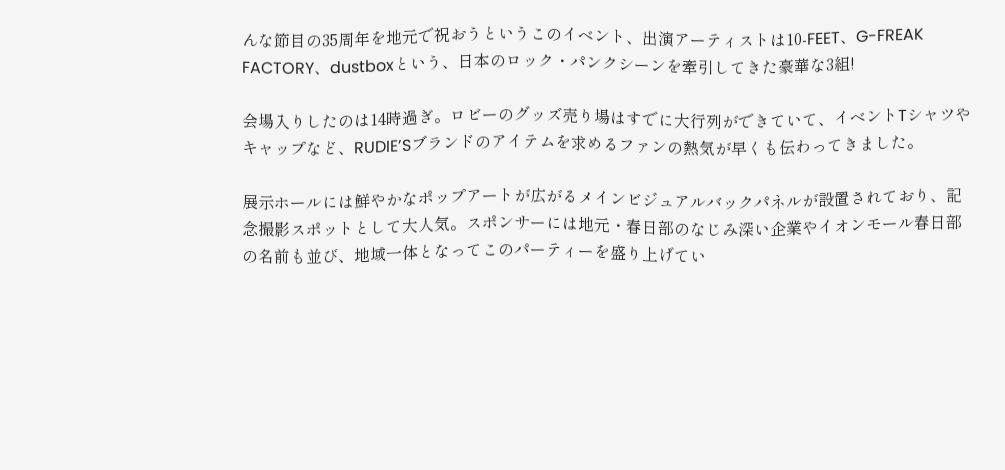んな節目の35周年を地元で祝おうというこのイベント、出演アーティストは10-FEET、G-FREAK FACTORY、dustboxという、日本のロック・パンクシーンを牽引してきた豪華な3組!

会場入りしたのは14時過ぎ。ロビーのグッズ売り場はすでに大行列ができていて、イベントTシャツやキャップなど、RUDIE’Sブランドのアイテムを求めるファンの熱気が早くも伝わってきました。

展示ホールには鮮やかなポップアートが広がるメインビジュアルバックパネルが設置されており、記念撮影スポットとして大人気。スポンサーには地元・春日部のなじみ深い企業やイオンモール春日部の名前も並び、地域一体となってこのパーティーを盛り上げてい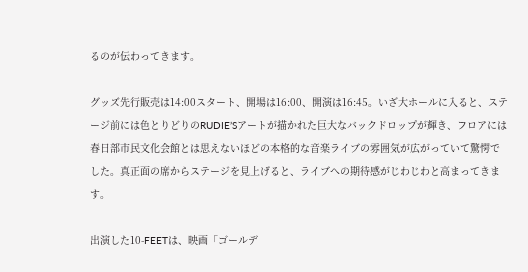るのが伝わってきます。

グッズ先行販売は14:00スタート、開場は16:00、開演は16:45。いざ大ホールに入ると、ステージ前には色とりどりのRUDIE’Sアートが描かれた巨大なバックドロップが輝き、フロアには春日部市民文化会館とは思えないほどの本格的な音楽ライブの雰囲気が広がっていて驚愕でした。真正面の席からステージを見上げると、ライブへの期待感がじわじわと高まってきます。

出演した10-FEETは、映画「ゴールデ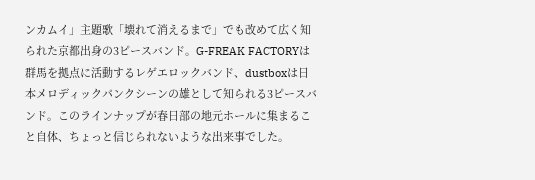ンカムイ」主題歌「壊れて消えるまで」でも改めて広く知られた京都出身の3ピースバンド。G-FREAK FACTORYは群馬を拠点に活動するレゲエロックバンド、dustboxは日本メロディックパンクシーンの雄として知られる3ピースバンド。このラインナップが春日部の地元ホールに集まること自体、ちょっと信じられないような出来事でした。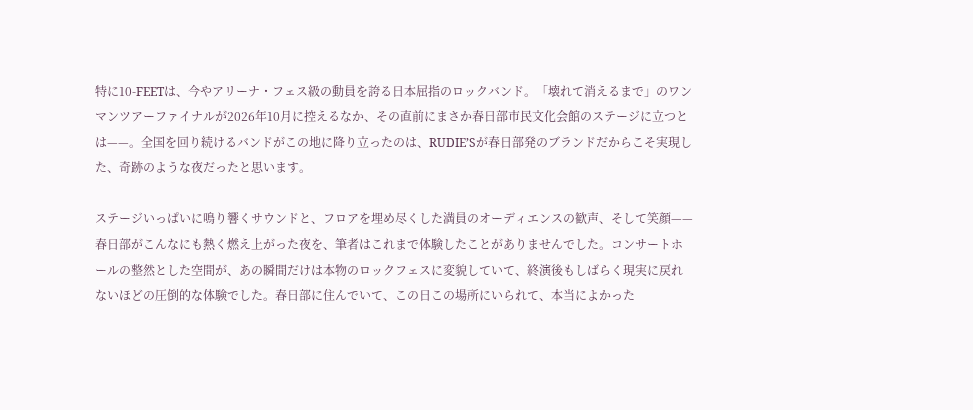特に10-FEETは、今やアリーナ・フェス級の動員を誇る日本屈指のロックバンド。「壊れて消えるまで」のワンマンツアーファイナルが2026年10月に控えるなか、その直前にまさか春日部市民文化会館のステージに立つとは——。全国を回り続けるバンドがこの地に降り立ったのは、RUDIE’Sが春日部発のブランドだからこそ実現した、奇跡のような夜だったと思います。

ステージいっぱいに鳴り響くサウンドと、フロアを埋め尽くした満員のオーディエンスの歓声、そして笑顔——春日部がこんなにも熱く燃え上がった夜を、筆者はこれまで体験したことがありませんでした。コンサートホールの整然とした空間が、あの瞬間だけは本物のロックフェスに変貌していて、終演後もしばらく現実に戻れないほどの圧倒的な体験でした。春日部に住んでいて、この日この場所にいられて、本当によかった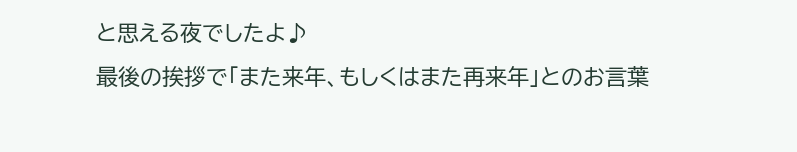と思える夜でしたよ♪
最後の挨拶で「また来年、もしくはまた再来年」とのお言葉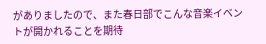がありましたので、また春日部でこんな音楽イベントが開かれることを期待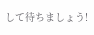して待ちましょう!